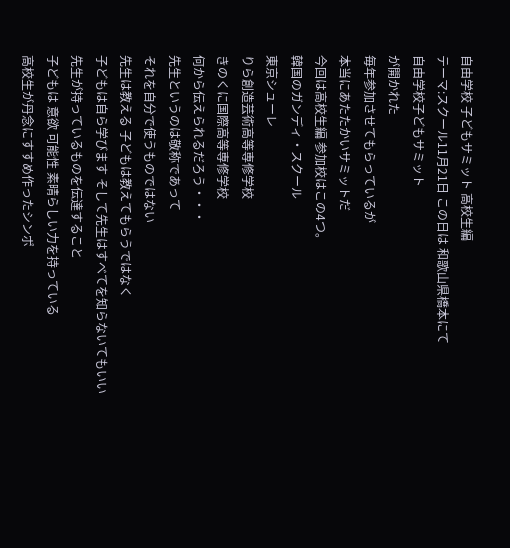自由学校 子どもサミット 高校生編
テーマ:スクール11月21日 この日は 和歌山県橋本にて
自由学校子どもサミット
が開かれた
毎年参加させてもらっているが
本当にあたたかいサミットだ
今回は高校生編 参加校はこの4つ。
韓国のガンディ・スクール
東京シューレ
りら創造芸術高等専修学校
きのくに国際高等専修学校
何から伝えられるだろう・・・
先生というのは敬称であって
それを自分で使うものではない
先生は教える 子どもは教えてもらうではなく
子どもは自ら学びます そして先生はすべてを知らないてもいい
先生が持っているものを伝達すること
子どもは 意欲 可能性 素晴らしい力を持っている
高校生が丹念にすすめ作ったシンポ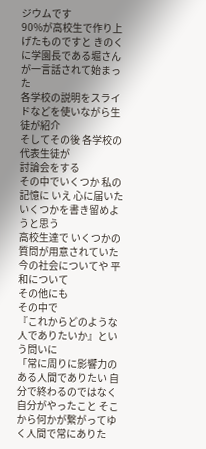ジウムです
90%が高校生で作り上げたものですと きのくに学園長である堀さん
が一言話されて始まった
各学校の説明をスライドなどを使いながら生徒が紹介
そしてその後 各学校の代表生徒が
討論会をする
その中でいくつか 私の記憶に いえ 心に届いたいくつかを書き留めようと思う
高校生達で いくつかの質問が用意されていた
今の社会についてや 平和について
その他にも
その中で
『これからどのような人でありたいか』という問いに
「常に周りに影響力のある人間でありたい 自分で終わるのではなく
自分がやったこと そこから何かが繋がってゆく人間で常にありた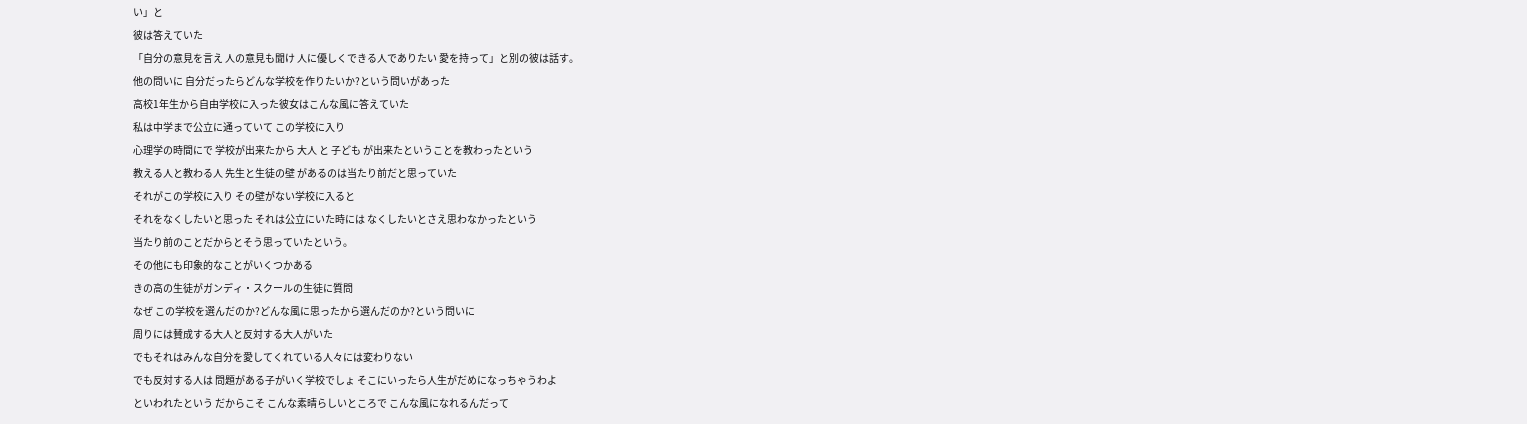い」と
彼は答えていた
「自分の意見を言え 人の意見も聞け 人に優しくできる人でありたい 愛を持って」と別の彼は話す。
他の問いに 自分だったらどんな学校を作りたいか?という問いがあった
高校1年生から自由学校に入った彼女はこんな風に答えていた
私は中学まで公立に通っていて この学校に入り
心理学の時間にで 学校が出来たから 大人 と 子ども が出来たということを教わったという
教える人と教わる人 先生と生徒の壁 があるのは当たり前だと思っていた
それがこの学校に入り その壁がない学校に入ると
それをなくしたいと思った それは公立にいた時には なくしたいとさえ思わなかったという
当たり前のことだからとそう思っていたという。
その他にも印象的なことがいくつかある
きの高の生徒がガンディ・スクールの生徒に質問
なぜ この学校を選んだのか?どんな風に思ったから選んだのか?という問いに
周りには賛成する大人と反対する大人がいた
でもそれはみんな自分を愛してくれている人々には変わりない
でも反対する人は 問題がある子がいく学校でしょ そこにいったら人生がだめになっちゃうわよ
といわれたという だからこそ こんな素晴らしいところで こんな風になれるんだって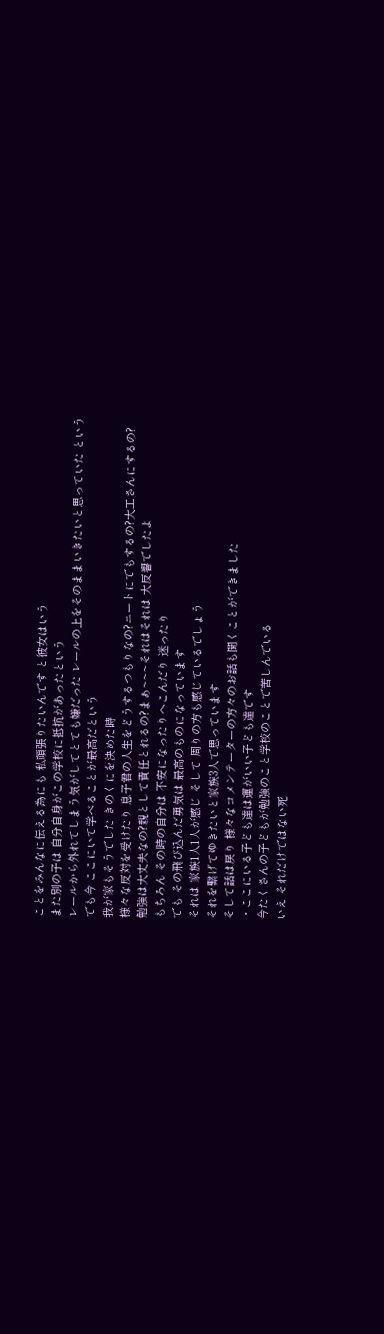ことをみんなに伝える為にも 私頑張りたいんです と彼女はいう
また別の子は 自分自身がこの学校に抵抗があったという
レールから外れてしまう気がしてとても嫌だった レールの上をそのままいきたいと思っていた という
でも今 ここにいて学べることが最高だという
我が家もそうでした きのくにを決めた時
様々な反対を受けたり 息子君の人生をどうするつもりなの?ニートにでもするの?大工さんにするの?
勉強は大丈夫なの?親として責任とれるの?まぁ~~~それはそれは 大反響でしたよ
もちろん その時の自分は 不安になったりへこんだり 迷ったり
でも その飛び込んだ勇気は 最高のものになっています
それは 家族1人1人が感じ そして 周りの方も感じているでしょう
それを繋げてゆきたいと家族3人で思っています
そして話は戻り 様々なコメンテーターの方々のお話も聞くことができました
・ここにいる子ども達は運がいい子ども達です
今たくさんの子どもが勉強のこと学校のことで苦しんでいる
いえ それだけではない死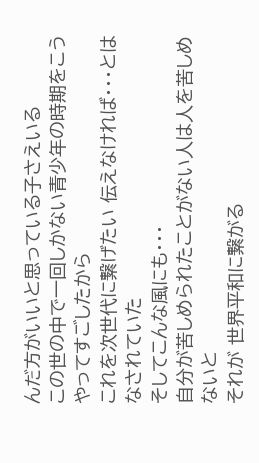んだ方がいいと思っている子さえいる
この世の中で一回しかない青少年の時期をこうやってすごしたから
これを次世代に繋げたい 伝えなければ・・・とはなされていた
そしてこんな風にも・・・
自分が苦しめられたことがない人は人を苦しめないと
それが 世界平和に繋がる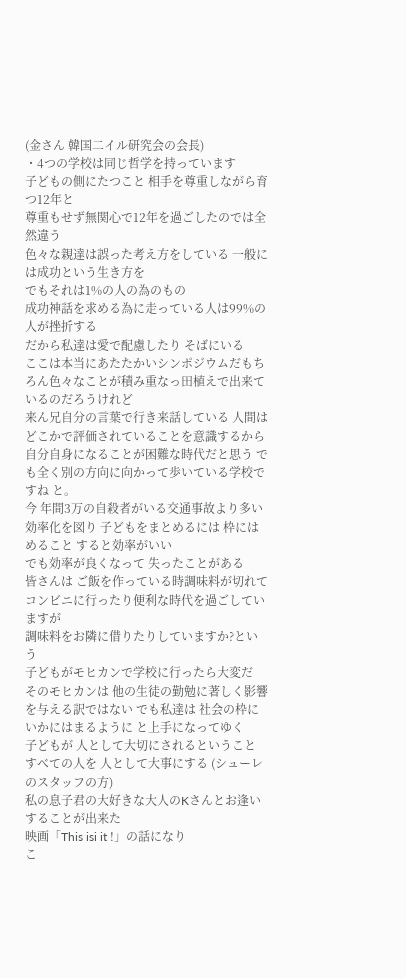(金さん 韓国二イル研究会の会長)
・4つの学校は同じ哲学を持っています
子どもの側にたつこと 相手を尊重しながら育つ12年と
尊重もせず無関心で12年を過ごしたのでは全然違う
色々な親達は誤った考え方をしている 一般には成功という生き方を
でもそれは1%の人の為のもの
成功神話を求める為に走っている人は99%の人が挫折する
だから私達は愛で配慮したり そばにいる
ここは本当にあたたかいシンポジウムだもちろん色々なことが積み重なっ田植えで出来ているのだろうけれど
来ん兄自分の言葉で行き来話している 人間はどこかで評価されていることを意識するから自分自身になることが困難な時代だと思う でも全く別の方向に向かって歩いている学校ですね と。
今 年間3万の自殺者がいる交通事故より多い
効率化を図り 子どもをまとめるには 枠にはめること すると効率がいい
でも効率が良くなって 失ったことがある
皆さんは ご飯を作っている時調味料が切れて コンビニに行ったり便利な時代を過ごしていますが
調味料をお隣に借りたりしていますか?という
子どもがモヒカンで学校に行ったら大変だ
そのモヒカンは 他の生徒の勤勉に著しく影響を与える訳ではない でも私達は 社会の枠にいかにはまるように と上手になってゆく
子どもが 人として大切にされるということ
すべての人を 人として大事にする (シューレのスタッフの方)
私の息子君の大好きな大人のKさんとお逢いすることが出来た
映画「This isi it !」の話になり
こ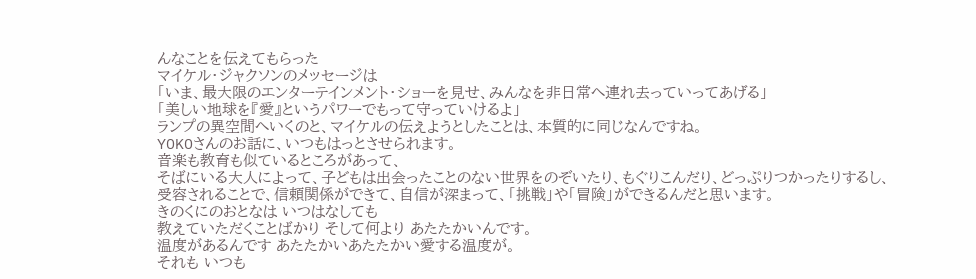んなことを伝えてもらった
マイケル・ジャクソンのメッセージは
「いま、最大限のエンターテインメント・ショーを見せ、みんなを非日常へ連れ去っていってあげる」
「美しい地球を『愛』というパワーでもって守っていけるよ」
ランプの異空間へいくのと、マイケルの伝えようとしたことは、本質的に同じなんですね。
YOKOさんのお話に、いつもはっとさせられます。
音楽も教育も似ているところがあって、
そばにいる大人によって、子どもは出会ったことのない世界をのぞいたり、もぐりこんだり、どっぷりつかったりするし、
受容されることで、信頼関係ができて、自信が深まって、「挑戦」や「冒険」ができるんだと思います。
きのくにのおとなは いつはなしても
教えていただくことばかり そして何より あたたかいんです。
温度があるんです あたたかいあたたかい愛する温度が。
それも いつも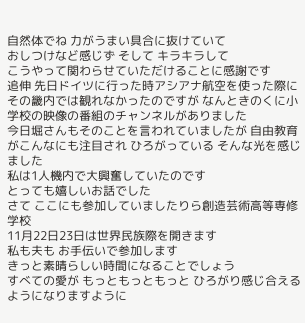自然体でね 力がうまい具合に抜けていて
おしつけなど感じず そして キラキラして
こうやって関わらせていただけることに感謝です
追伸 先日ドイツに行った時アシアナ航空を使った際に
その畿内では観れなかったのですが なんときのくに小学校の映像の番組のチャンネルがありました
今日堀さんもそのことを言われていましたが 自由教育がこんなにも注目され ひろがっている そんな光を感じました
私は1人機内で大興奮していたのです
とっても嬉しいお話でした
さて ここにも参加していましたりら創造芸術高等専修学校
11月22日23日は世界民族際を開きます
私も夫も お手伝いで参加します
きっと素晴らしい時間になることでしょう
すべての愛が もっともっともっと ひろがり感じ合えるようになりますように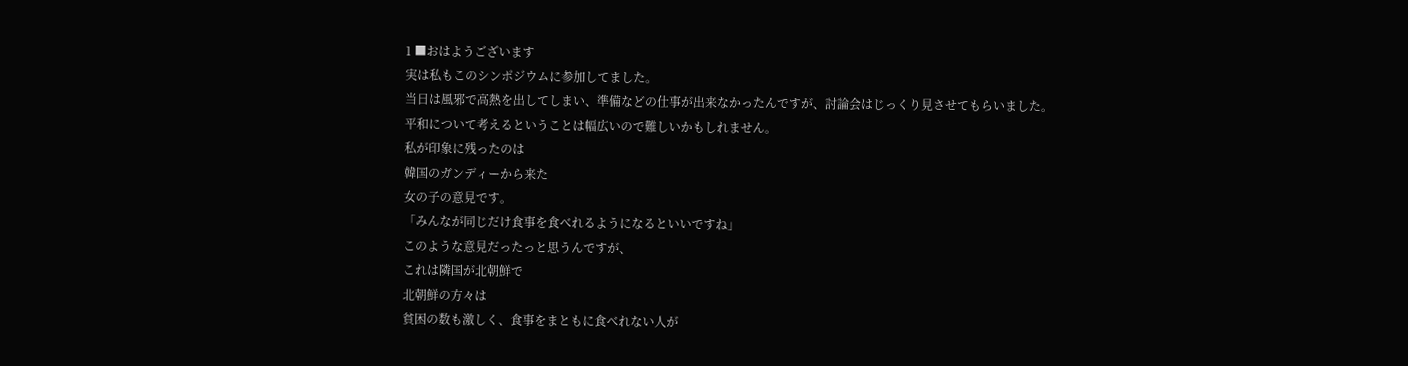1 ■おはようございます
実は私もこのシンポジウムに参加してました。
当日は風邪で高熱を出してしまい、準備などの仕事が出来なかったんですが、討論会はじっくり見させてもらいました。
平和について考えるということは幅広いので難しいかもしれません。
私が印象に残ったのは
韓国のガンディーから来た
女の子の意見です。
「みんなが同じだけ食事を食べれるようになるといいですね」
このような意見だったっと思うんですが、
これは隣国が北朝鮮で
北朝鮮の方々は
貧困の数も激しく、食事をまともに食べれない人が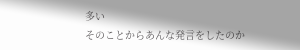多い
そのことからあんな発言をしたのか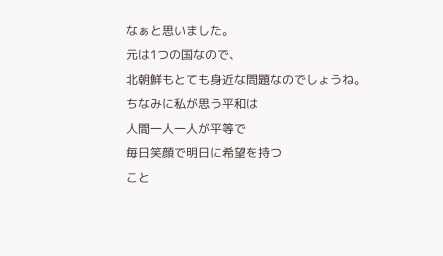なぁと思いました。
元は1つの国なので、
北朝鮮もとても身近な問題なのでしょうね。
ちなみに私が思う平和は
人間一人一人が平等で
毎日笑顔で明日に希望を持つ
こと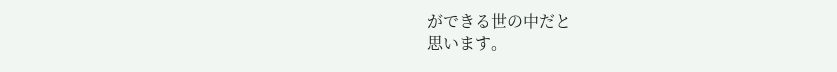ができる世の中だと
思います。